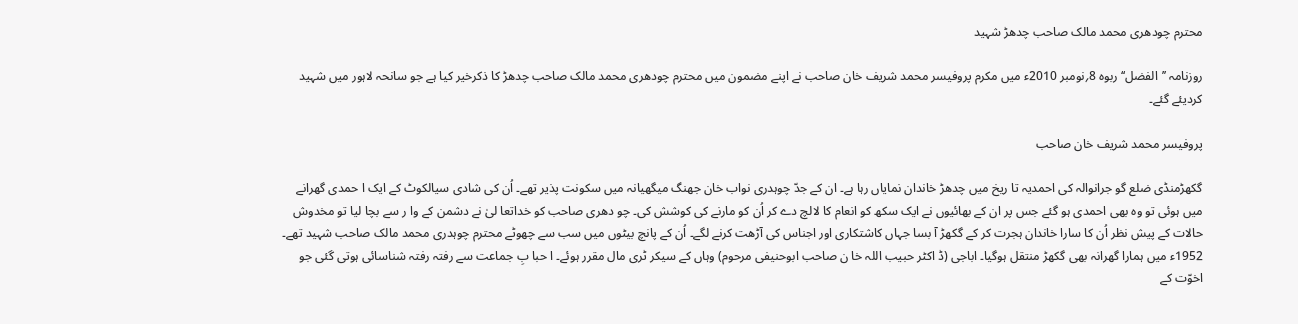محترم چودھری محمد مالک صاحب چدھڑ شہید

روزنامہ ’’الفضل‘‘ ربوہ 8؍نومبر 2010ء میں مکرم پروفیسر محمد شریف خان صاحب نے اپنے مضمون میں محترم چودھری محمد مالک صاحب چدھڑ کا ذکرخیر کیا ہے جو سانحہ لاہور میں شہید کردیئے گئے۔

پروفیسر محمد شریف خان صاحب

گکھڑمنڈی ضلع گو جرانوالہ کی احمدیہ تا ریخ میں چدھڑ خاندان نمایاں رہا ہے۔ ان کے جدّ چوہدری نواب خان جھنگ میگھیانہ میں سکونت پذیر تھے۔ اُن کی شادی سیالکوٹ کے ایک ا حمدی گھرانے میں ہوئی تو وہ بھی احمدی ہو گئے جس پر ان کے بھائیوں نے ایک سکھ کو انعام کا لالچ دے کر اُن کو مارنے کی کوشش کی۔ چو دھری صاحب کو خداتعا لیٰ نے دشمن کے وا ر سے بچا لیا تو مخدوش حالات کے پیش نظر اُن کا سارا خاندان ہجرت کر کے گکھڑ آ بسا جہاں کاشتکاری اور اجناس کی آڑھت کرنے لگے۔ اُن کے پانچ بیٹوں میں سب سے چھوٹے محترم چوہدری محمد مالک صاحب شہید تھے۔
1952ء میں ہمارا گھرانہ بھی گکھڑ منتقل ہوگیا۔ اباجی (ڈ اکٹر حبیب اللہ خا ن صاحب ابوحنیفی مرحوم) وہاں کے سیکر ٹری مال مقرر ہوئے۔ ا حبا بِ جماعت سے رفتہ رفتہ شناسائی ہوتی گئی جو اخوّت کے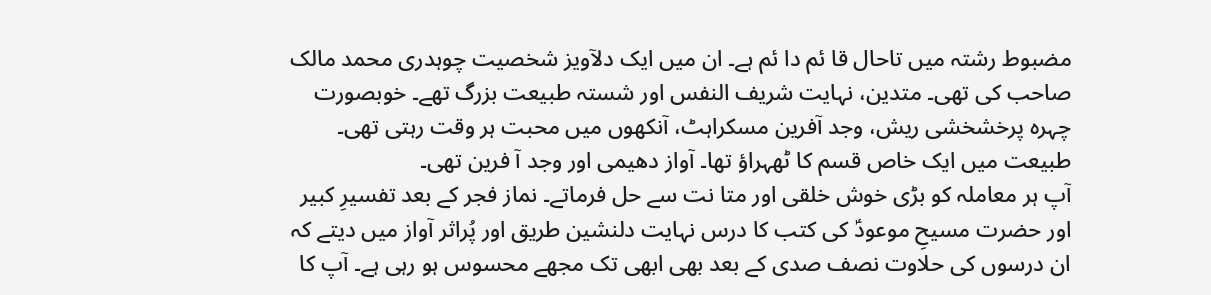مضبوط رشتہ میں تاحال قا ئم دا ئم ہے۔ ان میں ایک دلآویز شخصیت چوہدری محمد مالک صاحب کی تھی۔ متدین، نہایت شریف النفس اور شستہ طبیعت بزرگ تھے۔ خوبصورت چہرہ پرخشخشی ریش، وجد آفرین مسکراہٹ، آنکھوں میں محبت ہر وقت رہتی تھی۔ طبیعت میں ایک خاص قسم کا ٹھہراؤ تھا۔ آواز دھیمی اور وجد آ فرین تھی۔
آپ ہر معاملہ کو بڑی خوش خلقی اور متا نت سے حل فرماتے۔ نماز فجر کے بعد تفسیرِ کبیر اور حضرت مسیحِ موعودؑ کی کتب کا درس نہایت دلنشین طریق اور پُراثر آواز میں دیتے کہ ان درسوں کی حلاوت نصف صدی کے بعد بھی ابھی تک مجھے محسوس ہو رہی ہے۔ آپ کا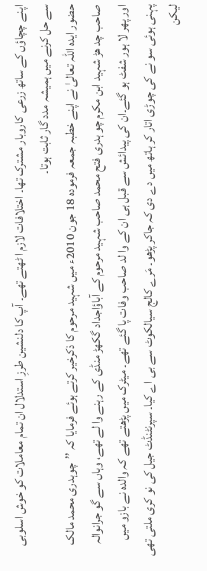اپنے چچاؤں کے ساتھ زرعی کاروبار مشترک تھا۔ اختلافات لازم ا ٹھتے تھے۔ آپ کا دلنشین طرزِ استدلال ان تمام معاملات کو خوش اسلوبی سے حل کرنے میں ہمیشہ مدد گار ثابت ہوتا۔
حضور ایدہ اللہ تعالیٰ نے اپنے خطبہ جمعہ فرمودہ 18 جون 2010ء میں شہید مرحوم کا ذکرخیر کرتے ہوئے فرمایا کہ ’’چوہدری محمد مالک صاحب چد ھڑ شہید ابن مکرم چو ہدری فتح محمد صاحب شہید مرحوم کے آباؤاجداد گکھڑ منڈی کے رہنے وا لے تھے، وہاں سے گو جرانوالہ اور پھر لا ہور شفٹ ہو گئے۔ان کی پیدائش سے قبل ہی ان کے وا لد صاحب وفات پا گئے تھے۔ میٹرک میں پڑھتے تھے کہ والدہ نے بازو میں پہنی ہوئی سو نے کی چوڑی اتار کر ہاتھ میں دے دی کہ جاکر پڑھو۔ مَرے کالج سیالکوٹ سے بی اے کیا۔ سپرنٹنڈٹ جیل کی نو کری ملتی تھی لیکن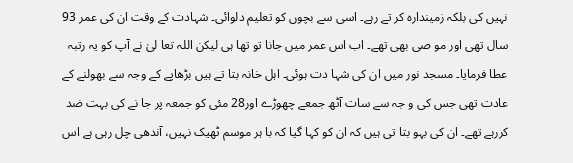نہیں کی بلکہ زمیندارہ کر تے رہے۔ اسی سے بچوں کو تعلیم دلوائی۔ شہادت کے وقت ان کی عمر 93 سال تھی اور مو صی بھی تھے۔ اب اس عمر میں جانا تو تھا ہی لیکن اللہ تعا لیٰ نے آپ کو یہ رتبہ عطا فرمایا۔ مسجد نور میں ان کی شہا دت ہوئی۔ اہل خانہ بتا تے ہیں بڑھاپے کے وجہ سے بھولنے کے عادت تھی جس کی و جہ سے سات آٹھ جمعے چھوڑے اور28 مئی کو جمعہ پر جا نے کی بہت ضد کررہے تھے۔ ان کی بہو بتا تی ہیں کہ ان کو کہا گیا کہ با ہر موسم ٹھیک نہیں، آندھی چل رہی ہے اس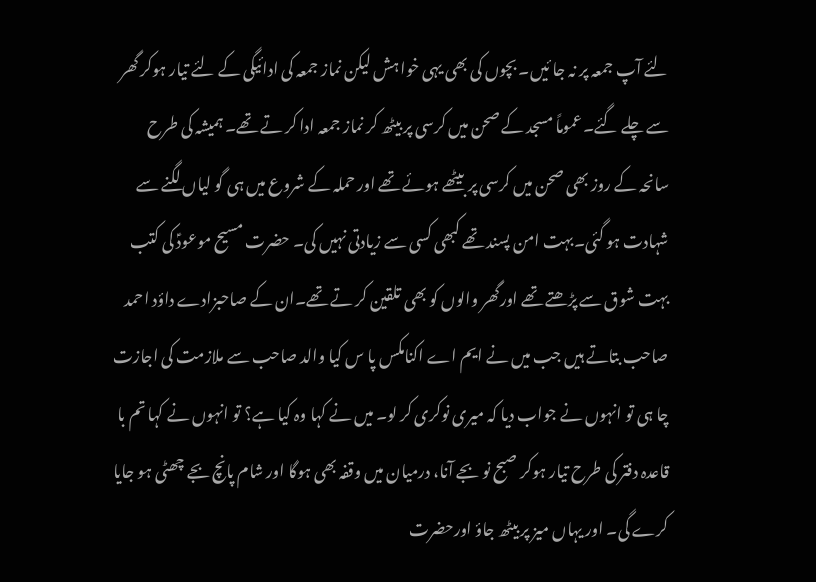لئے آپ جمعہ پر نہ جا ئیں۔ بچوں کی بھی یہی خوا ہش لیکن نماز جمعہ کی ادائیگی کے لئے تیار ہوکر گھر سے چلے گئے۔ عموماً مسجد کے صحن میں کرسی پر بیٹھ کر نماز جمعہ ادا کر تے تھے۔ ہمیشہ کی طرح سانحہ کے روز بھی صحن میں کرسی پر بیٹھے ہوئے تھے اور حملہ کے شروع میں ہی گو لیاں لگنے سے شہادت ہو گئی۔بہت امن پسند تھے کبھی کسی سے زیادتی نہیں کی۔ حضرت مسیح موعودؑ کی کتب بہت شوق سے پڑھتے تھے اورگھر والوں کو بھی تلقین کر تے تھے۔ان کے صاحبزادے داؤد احمد صاحب بتاتے ہیں جب میں نے ایم اے اکنامکس پا س کیا والد صاحب سے ملازمت کی اجازت چا ہی تو انہوں نے جواب دیا کہ میری نوکری کر لو۔ میں نے کہا وہ کیا ہے؟ تو انہوں نے کہا تم با قاعدہ دفتر کی طرح تیار ہوکر صبح نو بجے آنا، درمیان میں وقفہ بھی ہوگا اور شام پانچ بجے چھٹی ہو جایا کرے گی۔ اور یہاں میز پر بیٹھ جاؤ اورحضرت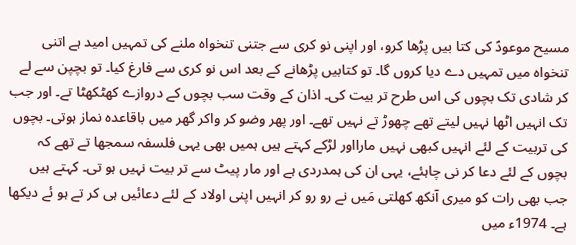مسیح موعودؑ کی کتا بیں پڑھا کرو، اور اپنی نو کری سے جتنی تنخواہ ملنے کی تمہیں امید ہے اتنی تنخواہ میں تمہیں دے دیا کروں گا۔ تو کتابیں پڑھانے کے بعد اس نو کری سے فارغ کیا۔ تو بچپن سے لے کر شادی تک بچوں کی اس طرح تر بیت کی۔ اذان کے وقت سب بچوں کے دروازے کھٹکھٹا تے۔ اور جب تک انہیں اٹھا نہیں لیتے تھے چھوڑ تے نہیں تھے۔ اور پھر وضو کر واکر گھر میں باقاعدہ نماز ہوتی۔ بچوں کی تربیت کے لئے انہیں کبھی نہیں مارااور لڑکے کہتے ہیں ہمیں بھی یہی فلسفہ سمجھا تے تھے کہ بچوں کے لئے دعا کر نی چاہئے، یہی ان کی ہمدردی ہے اور مار پیٹ سے تر بیت نہیں ہو تی۔ کہتے ہیں جب بھی رات کو میری آنکھ کھلتی مَیں نے رو رو کر انہیں اپنی اولاد کے لئے دعائیں ہی کر تے ہو ئے دیکھا ہے۔ 1974ء میں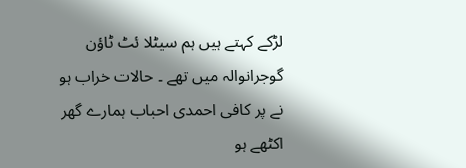لڑکے کہتے ہیں ہم سیٹلا ئٹ ٹاؤن گوجرانوالہ میں تھے ۔ حالات خراب ہو نے پر کافی احمدی احباب ہمارے گھر اکٹھے ہو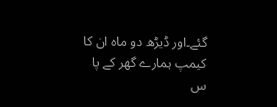گئے۔اور ڈیڑھ دو ماہ ان کا کیمپ ہمارے گھر کے پا س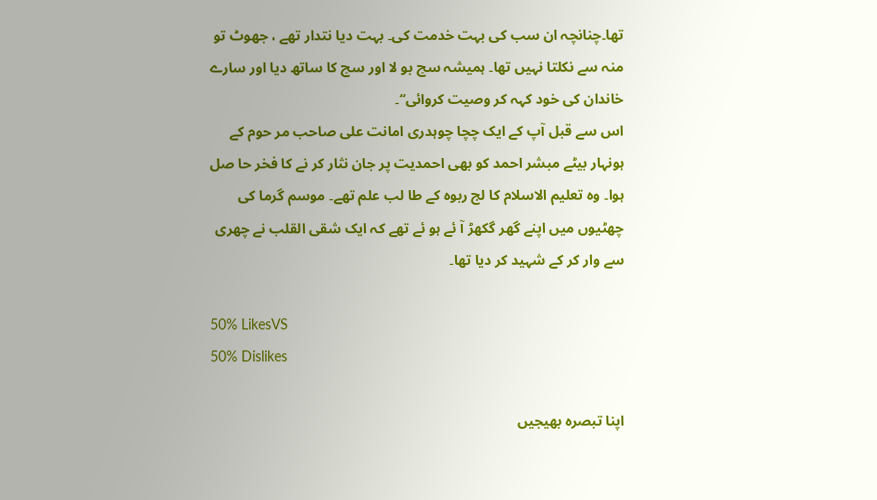تھا۔چنانچہ ان سب کی بہت خدمت کی۔ بہت دیا نتدار تھے ، جھوٹ تو منہ سے نکلتا نہیں تھا۔ ہمیشہ سچ بو لا اور سچ کا ساتھ دیا اور سارے خاندان کی خود کہہ کر وصیت کروائی‘‘۔
اس سے قبل آپ کے ایک چچا چوہدری امانت علی صاحب مر حوم کے ہونہار بیٹے مبشر احمد کو بھی احمدیت پر جان نثار کر نے کا فخر حا صل ہوا۔ وہ تعلیم الاسلام کا لج ربوہ کے طا لب علم تھے۔ موسم گرما کی چھٹیوں میں اپنے گھر گکھڑ آ ئے ہو ئے تھے کہ ایک شقی القلب نے چھری سے وار کر کے شہید کر دیا تھا۔

50% LikesVS
50% Dislikes

اپنا تبصرہ بھیجیں